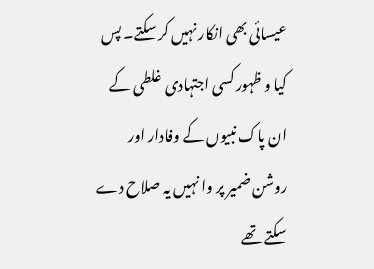عیسائی بھی انکار نہیں کر سکتے۔ پس کیا و ظہور کسی اجتہادی غلطی کے ان پاک نبیوں کے وفادار اور روشن ضمیر پر وا نہیں یہ صلاح دے سکتے تھے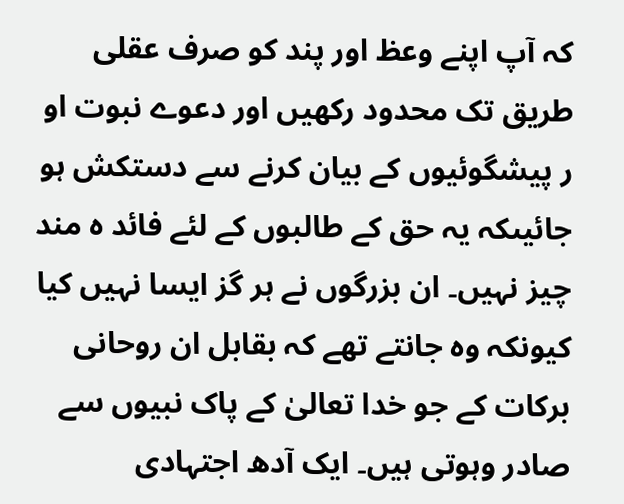کہ آپ اپنے وعظ اور پند کو صرف عقلی طریق تک محدود رکھیں اور دعوے نبوت او ر پیشگوئیوں کے بیان کرنے سے دستکش ہو جائیںکہ یہ حق کے طالبوں کے لئے فائد ہ مند چیز نہیں۔ ان بزرگوں نے ہر گز ایسا نہیں کیا کیونکہ وہ جانتے تھے کہ بقابل ان روحانی برکات کے جو خدا تعالیٰ کے پاک نبیوں سے صادر وہوتی ہیں۔ ایک آدھ اجتہادی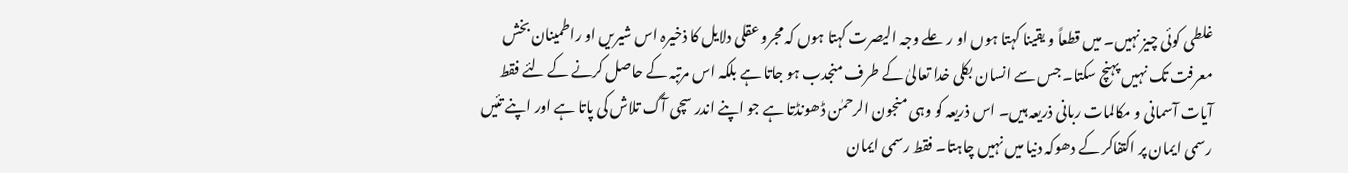غلطی کوئی چیز نہیں۔ میں قطعاً و یقینا کہتا ہوں او ر علے وجہ الیصرت کہتا ہوں کہ مجرو عقلی دلایل کا ذخیرہ اس شیریں او راطمینان بخش معرفت تک نہیں پہنچ سکتا۔ جس سے انسان بکلی خدا تعالیٰ کے طرف منجدب ہو جاتا ہے بلکہ اس مرتبہ کے حاصل کرنے کے لئے فقط آیات آسمانی و مکالمات ربانی ذریعہ ہیں۔ اس ذریعہ کو وہی منجون الرحمٰن ڈھونڈتا ہے جو اپنے اندر سچی آگ تلاش کی پاتا ہے اور اپنے تئیں رسمی ایمان پر اکتفاکر کے دھوکہ دنیا میں نہیں چاہتا۔ فقط رسمی ایمان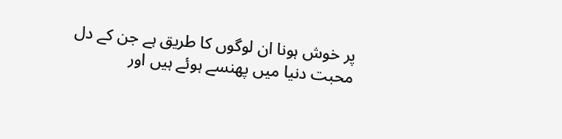پر خوش ہونا ان لوگوں کا طریق ہے جن کے دل محبت دنیا میں پھنسے ہوئے ہیں اور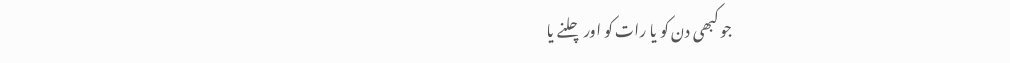جو کبھی دن کو یا رات کو اور چلنے یا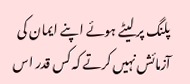پلنگ پر لیٹے ہوئے اپنے ایمان کی آزمائش نہیں کرتے کہ کس قدر اس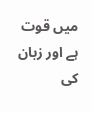میں قوت ہے اور زبان کی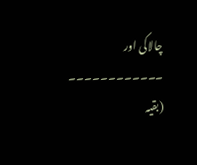چالاکی اور
۔۔۔۔۔۔۔۔۔۔۔۔
(بقیہ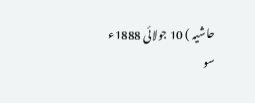حاشیہ ) 10 جولائی 1888ء سو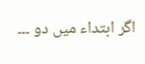اگر ابتداء میں دو ۔۔۔